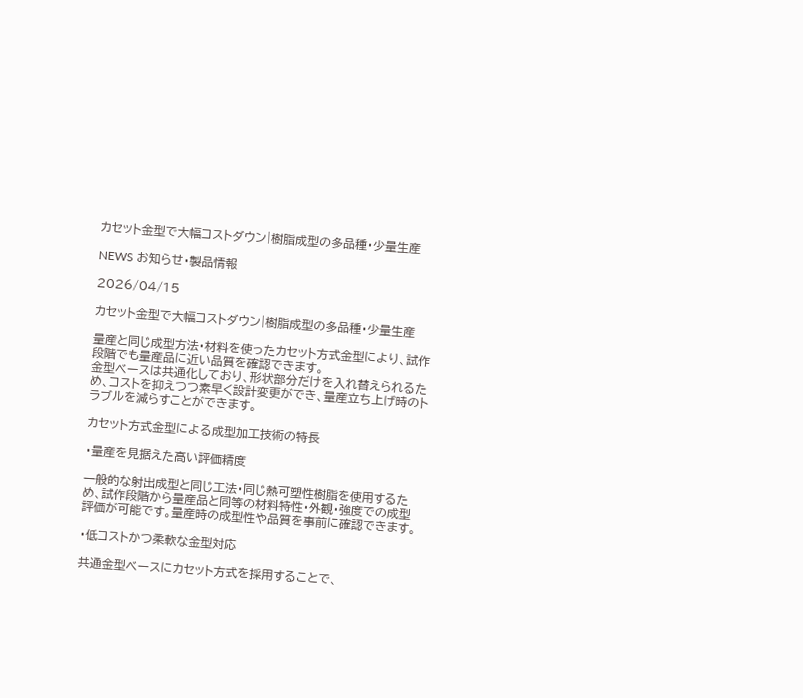カセット金型で大幅コストダウン|樹脂成型の多品種・少量生産

NEWS お知らせ・製品情報

2026/04/15

カセット金型で大幅コストダウン|樹脂成型の多品種・少量生産

量産と同じ成型方法・材料を使ったカセット方式金型により、試作段階でも量産品に近い品質を確認できます。
金型ベースは共通化しており、形状部分だけを入れ替えられるため、コストを抑えつつ素早く設計変更ができ、量産立ち上げ時のトラブルを減らすことができます。

カセット方式金型による成型加工技術の特長

・量産を見据えた高い評価精度

一般的な射出成型と同じ工法・同じ熱可塑性樹脂を使用するため、試作段階から量産品と同等の材料特性・外観・強度での成型評価が可能です。量産時の成型性や品質を事前に確認できます。

・低コストかつ柔軟な金型対応

共通金型ベースにカセット方式を採用することで、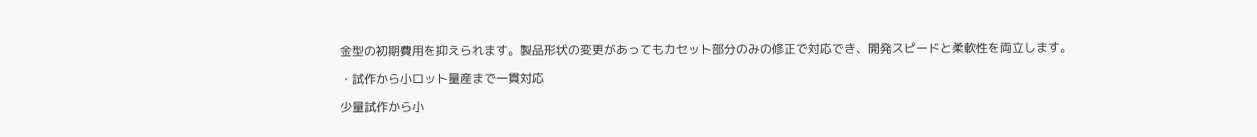金型の初期費用を抑えられます。製品形状の変更があってもカセット部分のみの修正で対応でき、開発スピードと柔軟性を両立します。

・試作から小ロット量産まで一貫対応

少量試作から小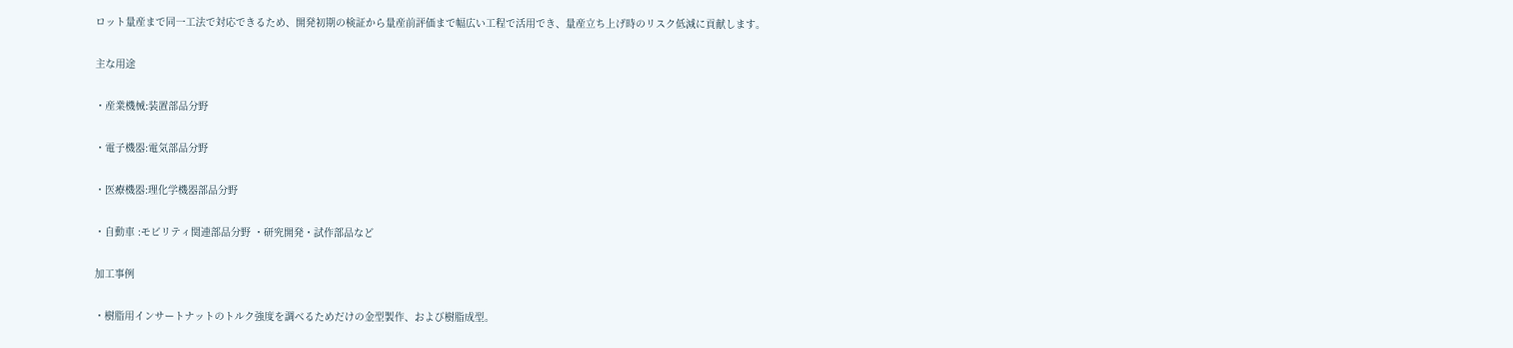ロット量産まで同一工法で対応できるため、開発初期の検証から量産前評価まで幅広い工程で活用でき、量産立ち上げ時のリスク低減に貢献します。

主な用途

・産業機械:装置部品分野

・電子機器:電気部品分野

・医療機器:理化学機器部品分野

・自動車 :モビリティ関連部品分野 ・研究開発・試作部品など

加工事例

・樹脂用インサートナットのトルク強度を調べるためだけの金型製作、および樹脂成型。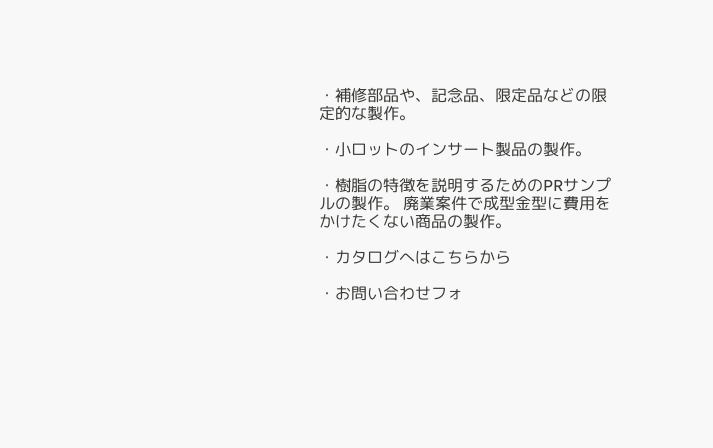・補修部品や、記念品、限定品などの限定的な製作。

・小ロットのインサート製品の製作。

・樹脂の特徴を説明するためのPRサンプルの製作。 廃業案件で成型金型に費用をかけたくない商品の製作。

・カタログへはこちらから

・お問い合わせフォ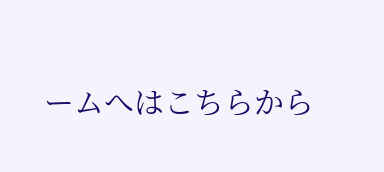ームへはこちらから